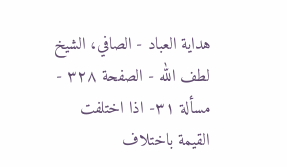هداية العباد - الصافي، الشيخ لطف الله - الصفحة ٣٢٨ - مسألة ٣١- اذا اختلفت القيمة باختلاف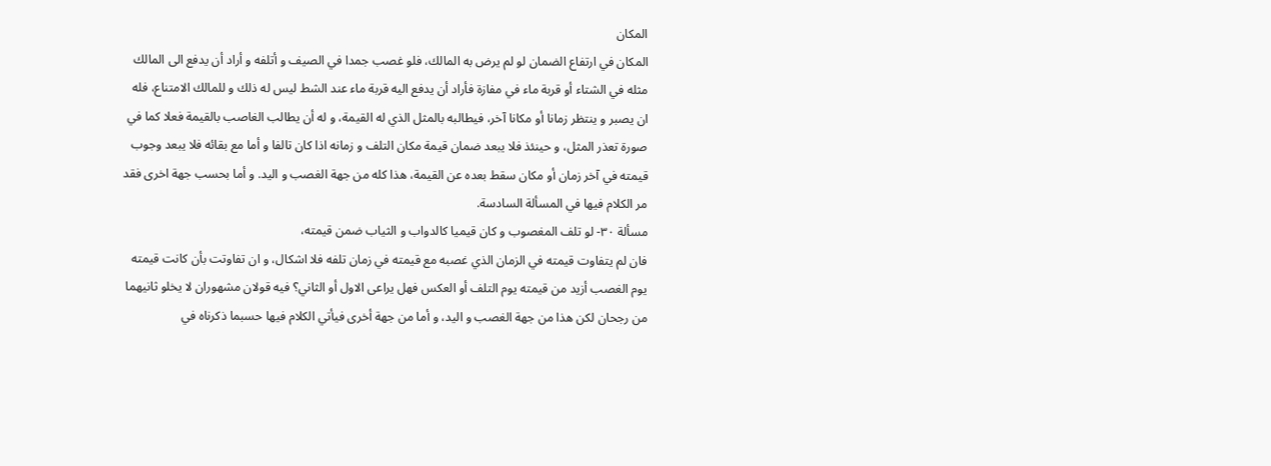المكان
المكان في ارتفاع الضمان لو لم يرض به المالك، فلو غصب جمدا في الصيف و أتلفه و أراد أن يدفع الى المالك مثله في الشتاء أو قربة ماء في مفازة فأراد أن يدفع اليه قربة ماء عند الشط ليس له ذلك و للمالك الامتناع، فله ان يصبر و ينتظر زمانا أو مكانا آخر، فيطالبه بالمثل الذي له القيمة، و له أن يطالب الغاصب بالقيمة فعلا كما في صورة تعذر المثل، و حينئذ فلا يبعد ضمان قيمة مكان التلف و زمانه اذا كان تالفا و أما مع بقائه فلا يبعد وجوب قيمته في آخر زمان أو مكان سقط بعده عن القيمة، هذا كله من جهة الغصب و اليد. و أما بحسب جهة اخرى فقد مر الكلام فيها في المسألة السادسة.
مسألة ٣٠- لو تلف المغصوب و كان قيميا كالدواب و الثياب ضمن قيمته،
فان لم يتفاوت قيمته في الزمان الذي غصبه مع قيمته في زمان تلفه فلا اشكال، و ان تفاوتت بأن كانت قيمته يوم الغصب أزيد من قيمته يوم التلف أو العكس فهل يراعى الاول أو الثاني؟ فيه قولان مشهوران لا يخلو ثانيهما من رجحان لكن هذا من جهة الغصب و اليد، و أما من جهة أخرى فيأتي الكلام فيها حسبما ذكرناه في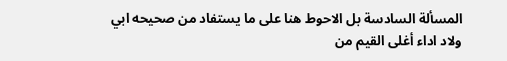المسألة السادسة بل الاحوط هنا على ما يستفاد من صحيحه ابي ولاد اداء أغلى القيم من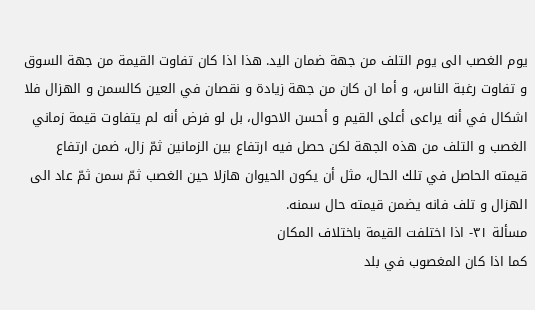يوم الغصب الى يوم التلف من جهة ضمان اليد. هذا اذا كان تفاوت القيمة من جهة السوق و تفاوت رغبة الناس، و أما ان كان من جهة زيادة و نقصان في العين كالسمن و الهزال فلا اشكال في أنه يراعى أعلى القيم و أحسن الاحوال، بل لو فرض أنه لم يتفاوت قيمة زماني الغصب و التلف من هذه الجهة لكن حصل فيه ارتفاع بين الزمانين ثمّ زال، ضمن ارتفاع قيمته الحاصل في تلك الحال، مثل أن يكون الحيوان هازلا حين الغصب ثمّ سمن ثمّ عاد الى الهزال و تلف فانه يضمن قيمته حال سمنه.
مسألة ٣١- اذا اختلفت القيمة باختلاف المكان
كما اذا كان المغصوب في بلد